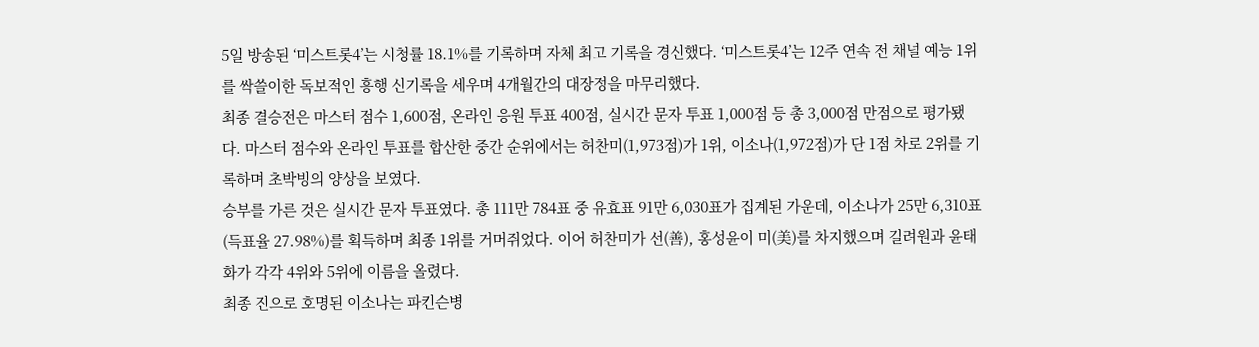5일 방송된 ‘미스트롯4’는 시청률 18.1%를 기록하며 자체 최고 기록을 경신했다. ‘미스트롯4’는 12주 연속 전 채널 예능 1위를 싹쓸이한 독보적인 흥행 신기록을 세우며 4개월간의 대장정을 마무리했다.
최종 결승전은 마스터 점수 1,600점, 온라인 응원 투표 400점, 실시간 문자 투표 1,000점 등 총 3,000점 만점으로 평가됐다. 마스터 점수와 온라인 투표를 합산한 중간 순위에서는 허찬미(1,973점)가 1위, 이소나(1,972점)가 단 1점 차로 2위를 기록하며 초박빙의 양상을 보였다.
승부를 가른 것은 실시간 문자 투표였다. 총 111만 784표 중 유효표 91만 6,030표가 집계된 가운데, 이소나가 25만 6,310표(득표율 27.98%)를 획득하며 최종 1위를 거머쥐었다. 이어 허찬미가 선(善), 홍성윤이 미(美)를 차지했으며 길려원과 윤태화가 각각 4위와 5위에 이름을 올렸다.
최종 진으로 호명된 이소나는 파킨슨병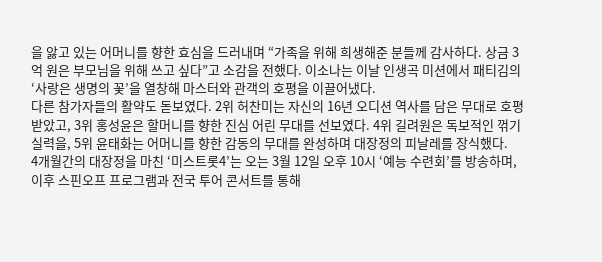을 앓고 있는 어머니를 향한 효심을 드러내며 “가족을 위해 희생해준 분들께 감사하다. 상금 3억 원은 부모님을 위해 쓰고 싶다”고 소감을 전했다. 이소나는 이날 인생곡 미션에서 패티김의 ‘사랑은 생명의 꽃’을 열창해 마스터와 관객의 호평을 이끌어냈다.
다른 참가자들의 활약도 돋보였다. 2위 허찬미는 자신의 16년 오디션 역사를 담은 무대로 호평받았고, 3위 홍성윤은 할머니를 향한 진심 어린 무대를 선보였다. 4위 길려원은 독보적인 꺾기 실력을, 5위 윤태화는 어머니를 향한 감동의 무대를 완성하며 대장정의 피날레를 장식했다.
4개월간의 대장정을 마친 ‘미스트롯4’는 오는 3월 12일 오후 10시 ‘예능 수련회’를 방송하며, 이후 스핀오프 프로그램과 전국 투어 콘서트를 통해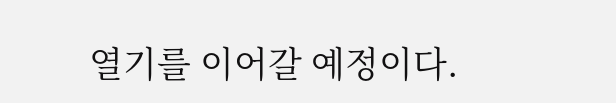열기를 이어갈 예정이다.